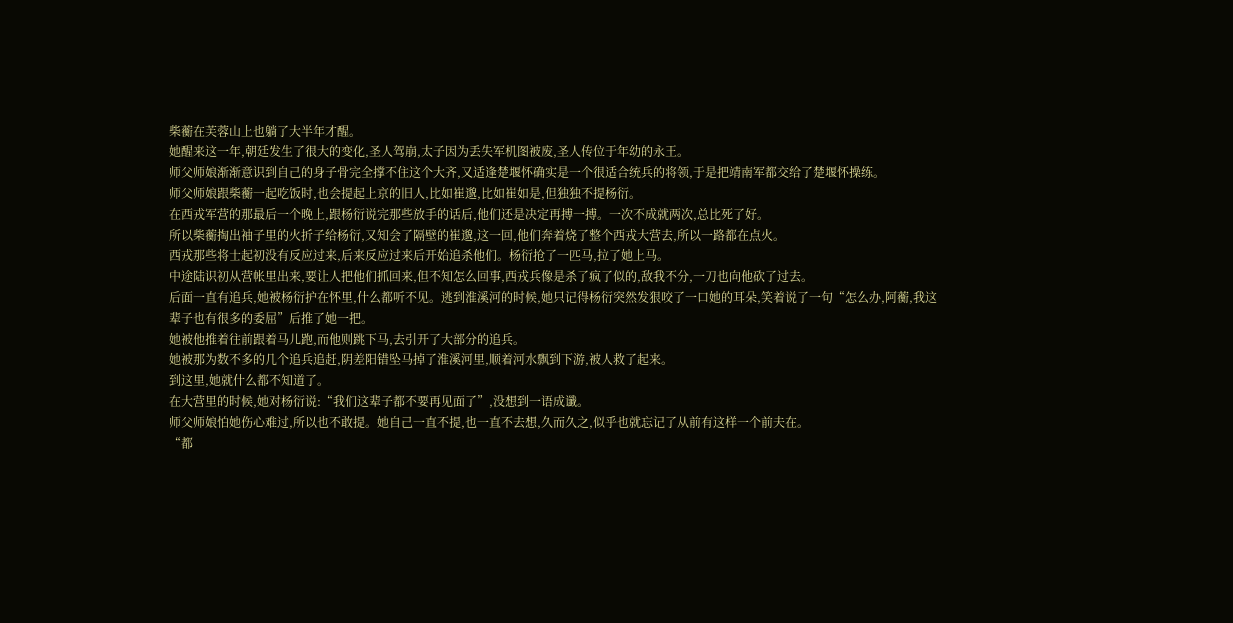柴蘅在芙蓉山上也躺了大半年才醒。
她醒来这一年,朝廷发生了很大的变化,圣人驾崩,太子因为丢失军机图被废,圣人传位于年幼的永王。
师父师娘渐渐意识到自己的身子骨完全撑不住这个大齐,又适逢楚堰怀确实是一个很适合统兵的将领,于是把靖南军都交给了楚堰怀操练。
师父师娘跟柴蘅一起吃饭时,也会提起上京的旧人,比如崔邈,比如崔如是,但独独不提杨衍。
在西戎军营的那最后一个晚上,跟杨衍说完那些放手的话后,他们还是决定再搏一搏。一次不成就两次,总比死了好。
所以柴蘅掏出袖子里的火折子给杨衍,又知会了隔壁的崔邈,这一回,他们奔着烧了整个西戎大营去,所以一路都在点火。
西戎那些将士起初没有反应过来,后来反应过来后开始追杀他们。杨衍抢了一匹马,拉了她上马。
中途陆识初从营帐里出来,要让人把他们抓回来,但不知怎么回事,西戎兵像是杀了疯了似的,敌我不分,一刀也向他砍了过去。
后面一直有追兵,她被杨衍护在怀里,什么都听不见。逃到淮溪河的时候,她只记得杨衍突然发狠咬了一口她的耳朵,笑着说了一句“怎么办,阿蘅,我这辈子也有很多的委屈”后推了她一把。
她被他推着往前跟着马儿跑,而他则跳下马,去引开了大部分的追兵。
她被那为数不多的几个追兵追赶,阴差阳错坠马掉了淮溪河里,顺着河水飘到下游,被人救了起来。
到这里,她就什么都不知道了。
在大营里的时候,她对杨衍说:“我们这辈子都不要再见面了”,没想到一语成谶。
师父师娘怕她伤心难过,所以也不敢提。她自己一直不提,也一直不去想,久而久之,似乎也就忘记了从前有这样一个前夫在。
“都